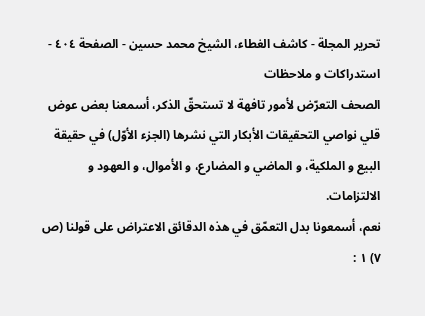تحرير المجلة - كاشف الغطاء، الشيخ محمد حسين - الصفحة ٤٠٤ - استدراكات و ملاحظات
الصحف التعرّض لأمور تافهة لا تستحقّ الذكر، أسمعنا بعض عوض قلي نواصي التحقيقات الأبكار التي نشرها (الجزء الأوّل) في حقيقة البيع و الملكية، و الماضي و المضارع، و الأموال، و العهود و الالتزامات.
نعم، أسمعونا بدل التعمّق في هذه الدقائق الاعتراض على قولنا (ص ٧) ١ :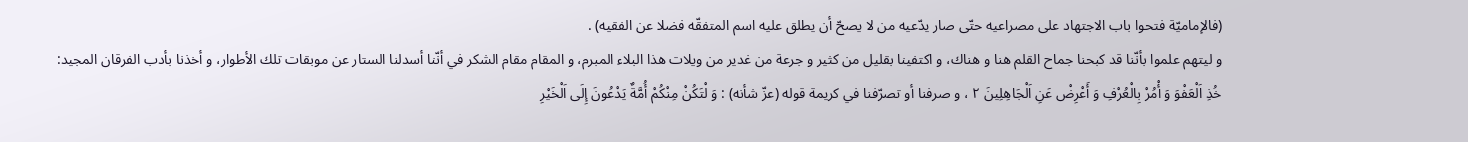(فالإماميّة فتحوا باب الاجتهاد على مصراعيه حتّى صار يدّعيه من لا يصحّ أن يطلق عليه اسم المتفقّه فضلا عن الفقيه) .
و ليتهم علموا بأنّنا قد كبحنا جماح القلم هنا و هناك، و اكتفينا بقليل من كثير و جرعة من غدير من ويلات هذا البلاء المبرم، و المقام مقام الشكر في أنّنا أسدلنا الستار عن موبقات تلك الأطوار، و أخذنا بأدب الفرقان المجيد:
خُذِ اَلْعَفْوَ وَ أْمُرْ بِالْعُرْفِ وَ أَعْرِضْ عَنِ اَلْجَاهِلِينَ ٢ ، و صرفنا أو تصرّفنا في كريمة قوله (عزّ شأنه) : وَ لْتَكُنْ مِنْكُمْ أُمَّةٌ يَدْعُونَ إِلَى اَلْخَيْرِ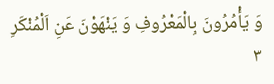وَ يَأْمُرُونَ بِالْمَعْرُوفِ وَ يَنْهَوْنَ عَنِ اَلْمُنْكَرِ ٣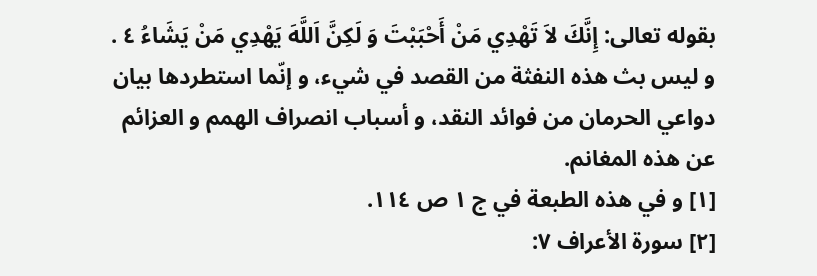بقوله تعالى: إِنَّكَ لاَ تَهْدِي مَنْ أَحْبَبْتَ وَ لَكِنَّ اَللَّهَ يَهْدِي مَنْ يَشَاءُ ٤ .
و ليس بث هذه النفثة من القصد في شيء، و إنّما استطردها بيان دواعي الحرمان من فوائد النقد، و أسباب انصراف الهمم و العزائم عن هذه المغانم.
[١] و في هذه الطبعة في ج ١ ص ١١٤.
[٢] سورة الأعراف ٧: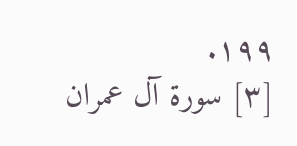١٩٩.
[٣] سورة آل عمران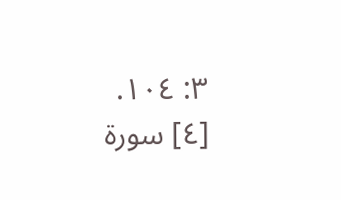٣: ١٠٤.
[٤] سورة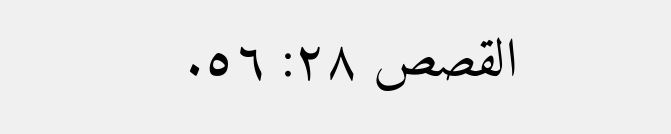القصص ٢٨: ٥٦.